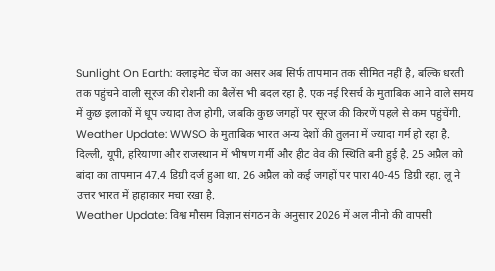Sunlight On Earth: क्लाइमेट चेंज का असर अब सिर्फ तापमान तक सीमित नहीं है, बल्कि धरती तक पहुंचने वाली सूरज की रोशनी का बैलेंस भी बदल रहा है. एक नई रिसर्च के मुताबिक आने वाले समय में कुछ इलाकों में धूप ज्यादा तेज होगी, जबकि कुछ जगहों पर सूरज की किरणें पहले से कम पहुंचेंगी.
Weather Update: WWSO के मुताबिक भारत अन्य देशों की तुलना में ज्यादा गर्म हो रहा है. दिल्ली, यूपी, हरियाणा और राजस्थान में भीषण गर्मी और हीट वेव की स्थिति बनी हुई है. 25 अप्रैल को बांदा का तापमान 47.4 डिग्री दर्ज हुआ था. 26 अप्रैल को कई जगहों पर पारा 40-45 डिग्री रहा. लू ने उत्तर भारत में हाहाकार मचा रखा है.
Weather Update: विश्व मौसम विज्ञान संगठन के अनुसार 2026 में अल नीनो की वापसी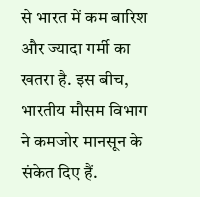से भारत में कम बारिश और ज्यादा गर्मी का खतरा है. इस बीच, भारतीय मौसम विभाग ने कमजोर मानसून के संकेत दिए हैं.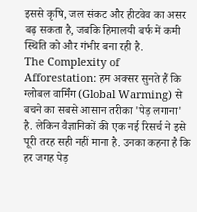इससे कृषि, जल संकट और हीटवेव का असर बढ़ सकता है, जबकि हिमालयी बर्फ में कमी स्थिति को और गंभीर बना रही है.
The Complexity of Afforestation: हम अक्सर सुनते हैं कि ग्लोबल वार्मिंग (Global Warming) से बचने का सबसे आसान तरीका 'पेड़ लगाना' है. लेकिन वैज्ञानिकों की एक नई रिसर्च ने इसे पूरी तरह सही नहीं माना है. उनका कहना है कि हर जगह पेड़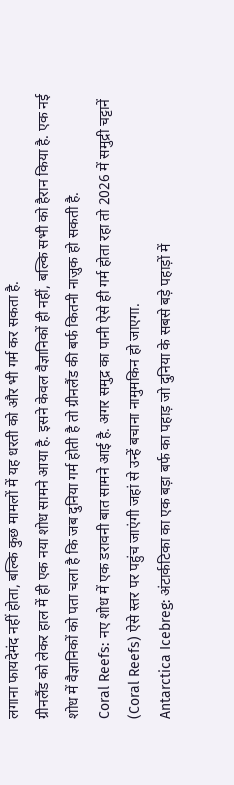लगाना फायदेमंद नहीं होता, बल्कि कुछ मामलों में यह धरती को और भी गर्म कर सकता है.
ग्रीनलैंड को लेकर हाल में ही एक नया शोध सामने आया है. इसने केवल वैज्ञानिकों ही नहीं, बल्कि सभी को हैरान किया है. एक नई शोध में वैज्ञानिकों को पता चला है कि जब दुनिया गर्म होती है तो ग्रीनलैंड की बर्फ कितनी नाज़ुक हो सकती है.
Coral Reefs: नए शोध में एक डरावनी बात सामने आई है. अगर समुद्र का पानी ऐसे ही गर्म होता रहा तो 2026 में समुद्री चट्टानें (Coral Reefs) ऐसे स्तर पर पहुंच जाएंगी जहां से उन्हें बचाना नामुमकिन हो जाएगा.
Antarctica Icebreg: अंटार्कटिका का एक बड़ा बर्फ का पहाड़ जो दुनिया के सबसे बड़े पहाड़ों में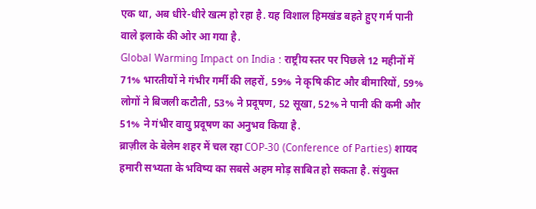एक था, अब धीरे-धीरे खत्म हो रहा है. यह विशाल हिमखंड बहते हुए गर्म पानी वाले इलाके की ओर आ गया है.
Global Warming Impact on India : राष्ट्रीय स्तर पर पिछले 12 महीनों में 71% भारतीयों ने गंभीर गर्मी की लहरों, 59% ने कृषि कीट और बीमारियों, 59% लोगों ने बिजली कटौती, 53% ने प्रदूषण, 52 सूखा, 52% ने पानी की कमी और 51% ने गंभीर वायु प्रदूषण का अनुभव किया है.
ब्राज़ील के बेलेम शहर में चल रहा COP-30 (Conference of Parties) शायद हमारी सभ्यता के भविष्य का सबसे अहम मोड़ साबित हो सकता है. संयुक्त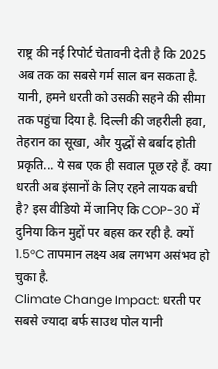राष्ट्र की नई रिपोर्ट चेतावनी देती है कि 2025 अब तक का सबसे गर्म साल बन सकता है. यानी, हमने धरती को उसकी सहने की सीमा तक पहुंचा दिया है. दिल्ली की जहरीली हवा, तेहरान का सूखा, और युद्धों से बर्बाद होती प्रकृति... ये सब एक ही सवाल पूछ रहे हैं. क्या धरती अब इंसानों के लिए रहने लायक बची है? इस वीडियो में जानिए कि COP-30 में दुनिया किन मुद्दों पर बहस कर रही है. क्यों 1.5°C तापमान लक्ष्य अब लगभग असंभव हो चुका है.
Climate Change Impact: धरती पर सबसे ज्यादा बर्फ साउथ पोल यानी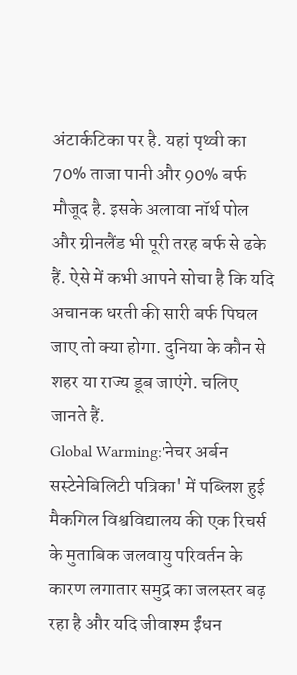अंटार्कटिका पर है. यहां पृथ्वी का 70% ताजा पानी और 90% बर्फ मौजूद है. इसके अलावा नॉर्थ पोल और ग्रीनलैंड भी पूरी तरह बर्फ से ढके हैं. ऐसे में कभी आपने सोचा है कि यदि अचानक धरती की सारी बर्फ पिघल जाए तो क्या होगा. दुनिया के कौन से शहर या राज्य डूब जाएंगे. चलिए जानते हैं.
Global Warming:'नेचर अर्बन सस्टेनेबिलिटी पत्रिका' में पब्लिश हुई मैकगिल विश्वविद्यालय की एक रिचर्स के मुताबिक जलवायु परिवर्तन के कारण लगातार समुद्र का जलस्तर बढ़ रहा है और यदि जीवाश्म ईंधन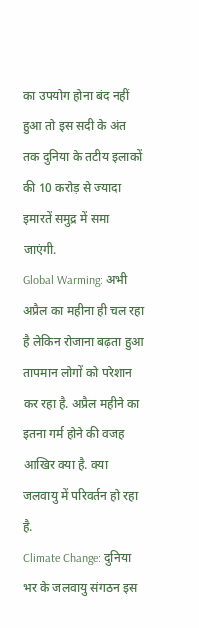का उपयोग होना बंद नहीं हुआ तो इस सदी के अंत तक दुनिया के तटीय इलाकों की 10 करोड़ से ज्यादा इमारतें समुद्र में समा जाएंगी.
Global Warming: अभी अप्रैल का महीना ही चल रहा है लेकिन रोजाना बढ़ता हुआ तापमान लोगों को परेशान कर रहा है. अप्रैल महीने का इतना गर्म होने की वजह आखिर क्या है. क्या जलवायु में परिवर्तन हो रहा है.
Climate Change: दुनिया भर के जलवायु संगठन इस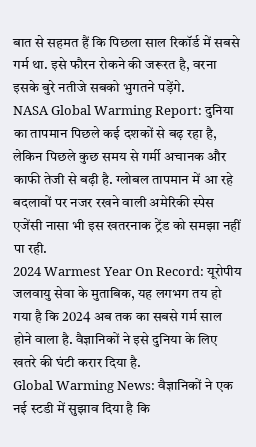बात से सहमत हैं कि पिछला साल रिकॉर्ड में सबसे गर्म था. इसे फौरन रोकने की जरूरत है, वरना इसके बुरे नतीजे सबको भुगतने पड़ेंगे.
NASA Global Warming Report: दुनिया का तापमान पिछले कई दशकों से बढ़ रहा है, लेकिन पिछले कुछ समय से गर्मी अचानक और काफी तेजी से बढ़ी है. ग्लोबल तापमान में आ रहे बदलावों पर नजर रखने वाली अमेरिकी स्पेस एजेंसी नासा भी इस खतरनाक ट्रेंड को समझा नहीं पा रही.
2024 Warmest Year On Record: यूरोपीय जलवायु सेवा के मुताबिक, यह लगभग तय हो गया है कि 2024 अब तक का सबसे गर्म साल होने वाला है. वैज्ञानिकों ने इसे दुनिया के लिए खतरे की घंटी करार दिया है.
Global Warming News: वैज्ञानिकों ने एक नई स्टडी में सुझाव दिया है कि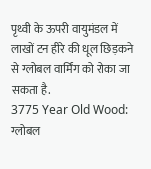पृथ्वी के ऊपरी वायुमंडल में लाखों टन हीरे की धूल छिड़कने से ग्लोबल वार्मिंग को रोका जा सकता है.
3775 Year Old Wood: ग्लोबल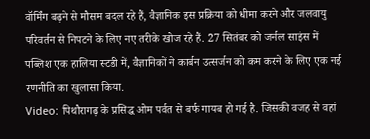वॉर्मिंग बढ़ने से मौसम बदल रहे हैं, वैज्ञानिक इस प्रक्रिया को धीमा करने और जलवायु परिवर्तन से निपटने के लिए नए तरीके खोज रहे हैं. 27 सितंबर को जर्नल साइंस में पब्लिश एक हालिया स्टडी में, वैज्ञानिकों ने कार्बन उत्सर्जन को कम करने के लिए एक नई रणनीति का खुलासा किया.
Video: पिथौरागढ़ के प्रसिद्ध ओम पर्वत से बर्फ गायब हो गई है. जिसकी वजह से वहां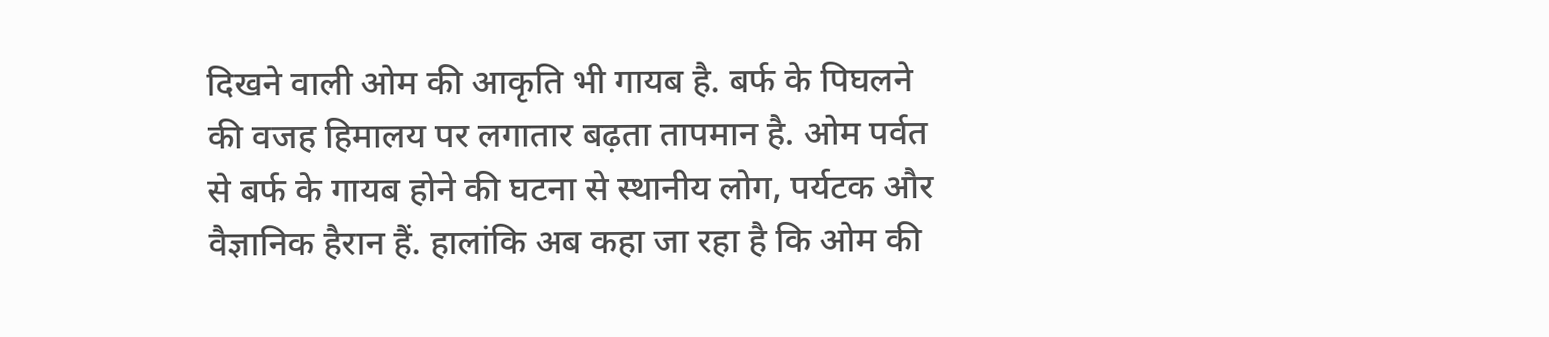दिखने वाली ओम की आकृति भी गायब है. बर्फ के पिघलने की वजह हिमालय पर लगातार बढ़ता तापमान है. ओम पर्वत से बर्फ के गायब होने की घटना से स्थानीय लोग, पर्यटक और वैज्ञानिक हैरान हैं. हालांकि अब कहा जा रहा है कि ओम की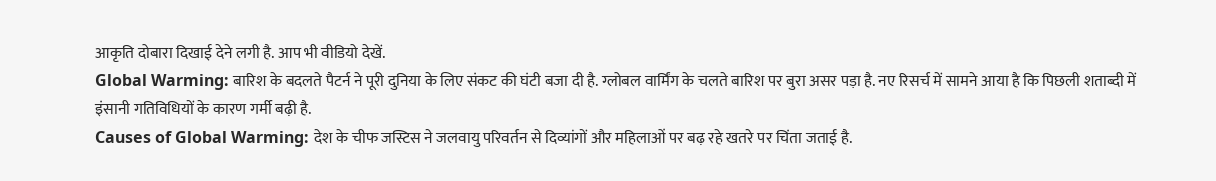आकृति दोबारा दिखाई देने लगी है. आप भी वीडियो देखें.
Global Warming: बारिश के बदलते पैटर्न ने पूरी दुनिया के लिए संकट की घंटी बजा दी है. ग्लोबल वार्मिंग के चलते बारिश पर बुरा असर पड़ा है. नए रिसर्च में सामने आया है कि पिछली शताब्दी में इंसानी गतिविधियों के कारण गर्मी बढ़ी है.
Causes of Global Warming: देश के चीफ जस्टिस ने जलवायु परिवर्तन से दिव्यांगों और महिलाओं पर बढ़ रहे खतरे पर चिंता जताई है.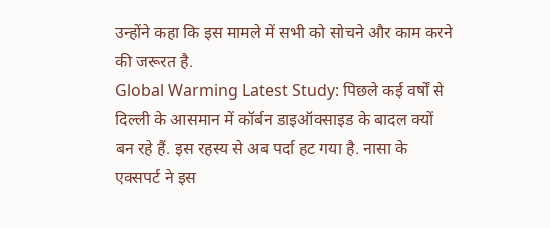उन्होंने कहा कि इस मामले में सभी को सोचने और काम करने की जरूरत है.
Global Warming Latest Study: पिछले कई वर्षों से दिल्ली के आसमान में कॉर्बन डाइऑक्साइड के बादल क्यों बन रहे हैं. इस रहस्य से अब पर्दा हट गया है. नासा के एक्सपर्ट ने इस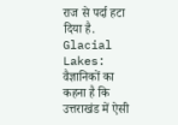राज से पर्दा हटा दिया है.
Glacial Lakes: वैज्ञानिकों का कहना है कि उत्तराखंड में ऐसी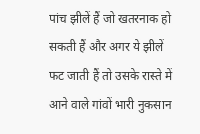पांच झीलें हैं जो खतरनाक हो सकती हैं और अगर ये झीलें फट जाती हैं तो उसके रास्ते में आने वाले गांवों भारी नुकसान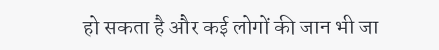हो सकता है और कई लोगों की जान भी जा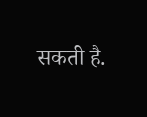सकती है.